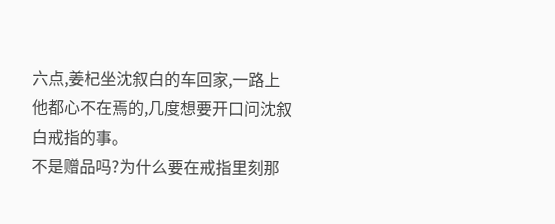六点,姜杞坐沈叙白的车回家,一路上他都心不在焉的,几度想要开口问沈叙白戒指的事。
不是赠品吗?为什么要在戒指里刻那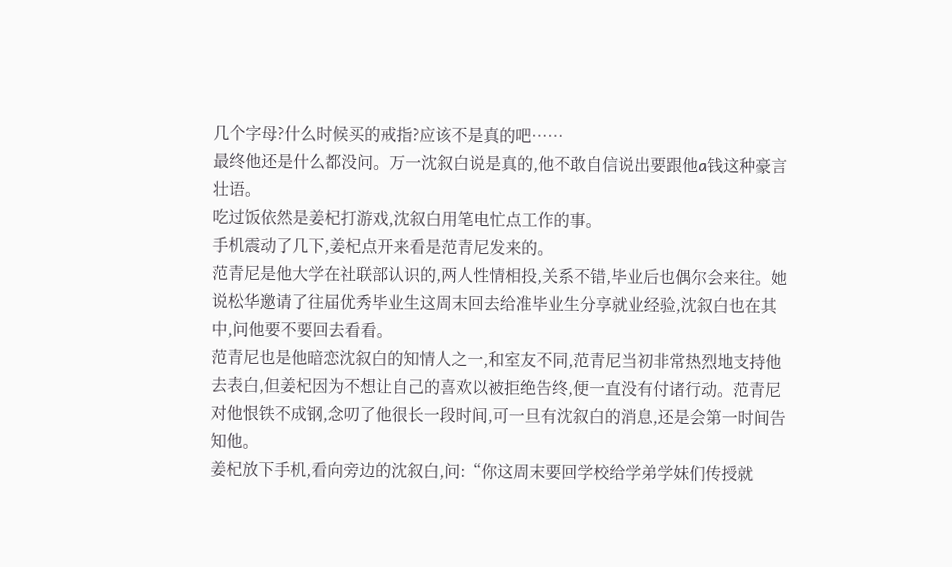几个字母?什么时候买的戒指?应该不是真的吧……
最终他还是什么都没问。万一沈叙白说是真的,他不敢自信说出要跟他a钱这种豪言壮语。
吃过饭依然是姜杞打游戏,沈叙白用笔电忙点工作的事。
手机震动了几下,姜杞点开来看是范青尼发来的。
范青尼是他大学在社联部认识的,两人性情相投,关系不错,毕业后也偶尔会来往。她说松华邀请了往届优秀毕业生这周末回去给准毕业生分享就业经验,沈叙白也在其中,问他要不要回去看看。
范青尼也是他暗恋沈叙白的知情人之一,和室友不同,范青尼当初非常热烈地支持他去表白,但姜杞因为不想让自己的喜欢以被拒绝告终,便一直没有付诸行动。范青尼对他恨铁不成钢,念叨了他很长一段时间,可一旦有沈叙白的消息,还是会第一时间告知他。
姜杞放下手机,看向旁边的沈叙白,问:“你这周末要回学校给学弟学妹们传授就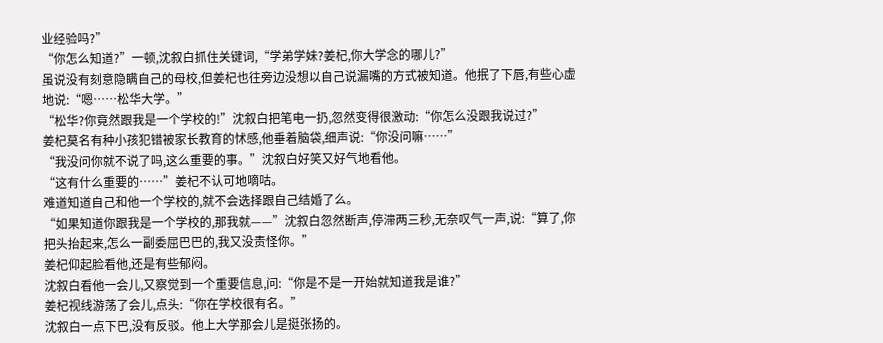业经验吗?”
“你怎么知道?”一顿,沈叙白抓住关键词,“学弟学妹?姜杞,你大学念的哪儿?”
虽说没有刻意隐瞒自己的母校,但姜杞也往旁边没想以自己说漏嘴的方式被知道。他抿了下唇,有些心虚地说:“嗯……松华大学。”
“松华?你竟然跟我是一个学校的!”沈叙白把笔电一扔,忽然变得很激动:“你怎么没跟我说过?”
姜杞莫名有种小孩犯错被家长教育的怵感,他垂着脑袋,细声说:“你没问嘛……”
“我没问你就不说了吗,这么重要的事。”沈叙白好笑又好气地看他。
“这有什么重要的……”姜杞不认可地嘀咕。
难道知道自己和他一个学校的,就不会选择跟自己结婚了么。
“如果知道你跟我是一个学校的,那我就——”沈叙白忽然断声,停滞两三秒,无奈叹气一声,说:“算了,你把头抬起来,怎么一副委屈巴巴的,我又没责怪你。”
姜杞仰起脸看他,还是有些郁闷。
沈叙白看他一会儿,又察觉到一个重要信息,问:“你是不是一开始就知道我是谁?”
姜杞视线游荡了会儿,点头:“你在学校很有名。”
沈叙白一点下巴,没有反驳。他上大学那会儿是挺张扬的。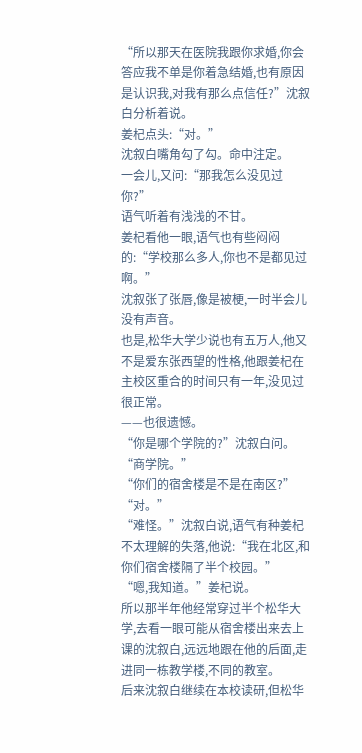“所以那天在医院我跟你求婚,你会答应我不单是你着急结婚,也有原因是认识我,对我有那么点信任?”沈叙白分析着说。
姜杞点头:“对。”
沈叙白嘴角勾了勾。命中注定。
一会儿,又问:“那我怎么没见过你?”
语气听着有浅浅的不甘。
姜杞看他一眼,语气也有些闷闷的:“学校那么多人,你也不是都见过啊。”
沈叙张了张唇,像是被梗,一时半会儿没有声音。
也是,松华大学少说也有五万人,他又不是爱东张西望的性格,他跟姜杞在主校区重合的时间只有一年,没见过很正常。
——也很遗憾。
“你是哪个学院的?”沈叙白问。
“商学院。”
“你们的宿舍楼是不是在南区?”
“对。”
“难怪。”沈叙白说,语气有种姜杞不太理解的失落,他说:“我在北区,和你们宿舍楼隔了半个校园。”
“嗯,我知道。”姜杞说。
所以那半年他经常穿过半个松华大学,去看一眼可能从宿舍楼出来去上课的沈叙白,远远地跟在他的后面,走进同一栋教学楼,不同的教室。
后来沈叙白继续在本校读研,但松华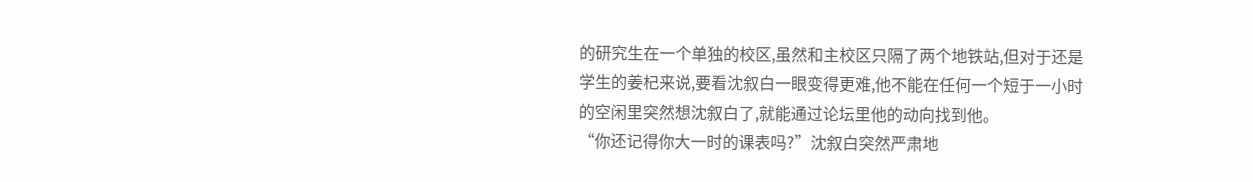的研究生在一个单独的校区,虽然和主校区只隔了两个地铁站,但对于还是学生的姜杞来说,要看沈叙白一眼变得更难,他不能在任何一个短于一小时的空闲里突然想沈叙白了,就能通过论坛里他的动向找到他。
“你还记得你大一时的课表吗?”沈叙白突然严肃地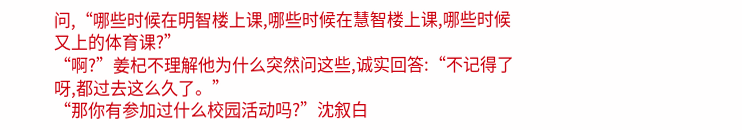问,“哪些时候在明智楼上课,哪些时候在慧智楼上课,哪些时候又上的体育课?”
“啊?”姜杞不理解他为什么突然问这些,诚实回答:“不记得了呀,都过去这么久了。”
“那你有参加过什么校园活动吗?”沈叙白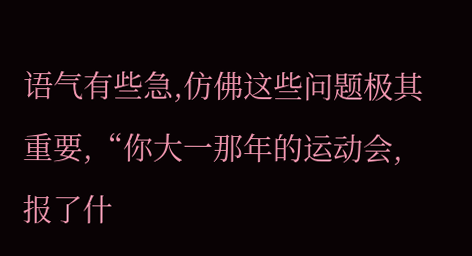语气有些急,仿佛这些问题极其重要,“你大一那年的运动会,报了什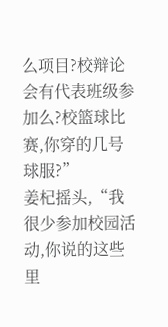么项目?校辩论会有代表班级参加么?校篮球比赛,你穿的几号球服?”
姜杞摇头,“我很少参加校园活动,你说的这些里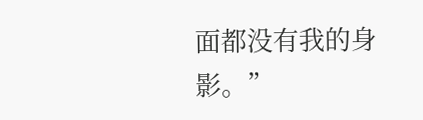面都没有我的身影。”